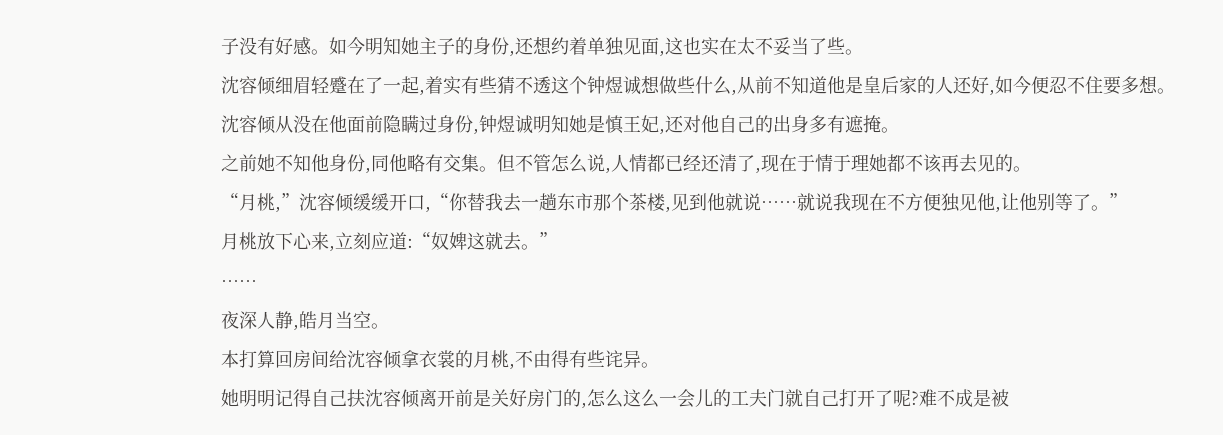子没有好感。如今明知她主子的身份,还想约着单独见面,这也实在太不妥当了些。
沈容倾细眉轻蹙在了一起,着实有些猜不透这个钟煜诚想做些什么,从前不知道他是皇后家的人还好,如今便忍不住要多想。
沈容倾从没在他面前隐瞒过身份,钟煜诚明知她是慎王妃,还对他自己的出身多有遮掩。
之前她不知他身份,同他略有交集。但不管怎么说,人情都已经还清了,现在于情于理她都不该再去见的。
“月桃,”沈容倾缓缓开口,“你替我去一趟东市那个茶楼,见到他就说……就说我现在不方便独见他,让他别等了。”
月桃放下心来,立刻应道:“奴婢这就去。”
……
夜深人静,皓月当空。
本打算回房间给沈容倾拿衣裳的月桃,不由得有些诧异。
她明明记得自己扶沈容倾离开前是关好房门的,怎么这么一会儿的工夫门就自己打开了呢?难不成是被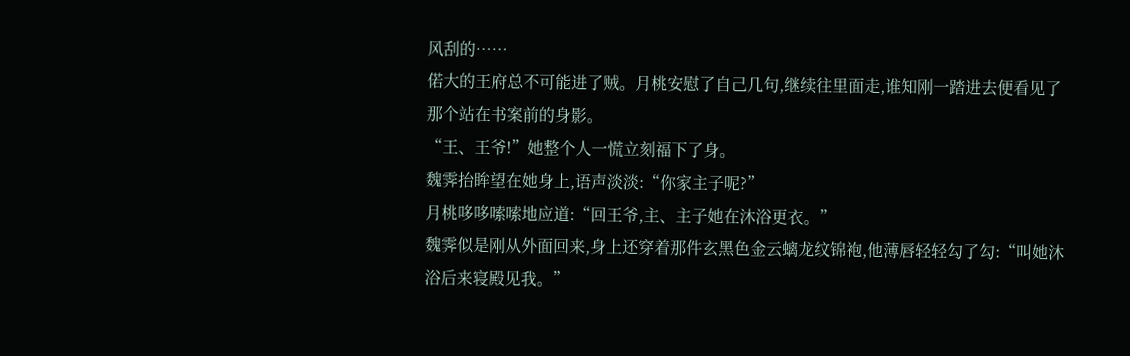风刮的……
偌大的王府总不可能进了贼。月桃安慰了自己几句,继续往里面走,谁知刚一踏进去便看见了那个站在书案前的身影。
“王、王爷!”她整个人一慌立刻福下了身。
魏霁抬眸望在她身上,语声淡淡:“你家主子呢?”
月桃哆哆嗦嗦地应道:“回王爷,主、主子她在沐浴更衣。”
魏霁似是刚从外面回来,身上还穿着那件玄黑色金云螭龙纹锦袍,他薄唇轻轻勾了勾:“叫她沐浴后来寝殿见我。”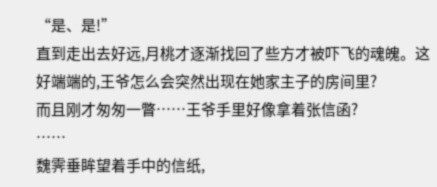“是、是!”
直到走出去好远,月桃才逐渐找回了些方才被吓飞的魂魄。这好端端的,王爷怎么会突然出现在她家主子的房间里?
而且刚才匆匆一瞥……王爷手里好像拿着张信函?
……
魏霁垂眸望着手中的信纸,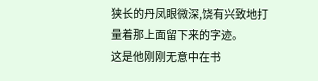狭长的丹凤眼微深,饶有兴致地打量着那上面留下来的字迹。
这是他刚刚无意中在书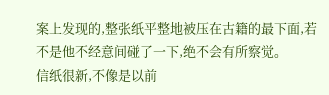案上发现的,整张纸平整地被压在古籍的最下面,若不是他不经意间碰了一下,绝不会有所察觉。
信纸很新,不像是以前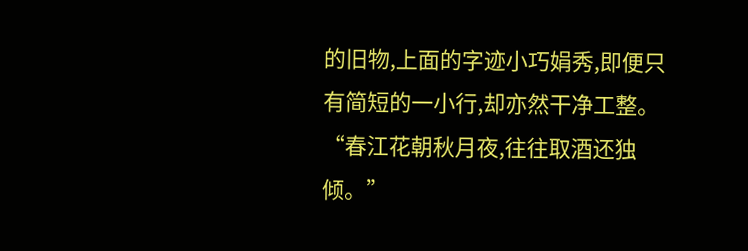的旧物,上面的字迹小巧娟秀,即便只有简短的一小行,却亦然干净工整。
“春江花朝秋月夜,往往取酒还独倾。”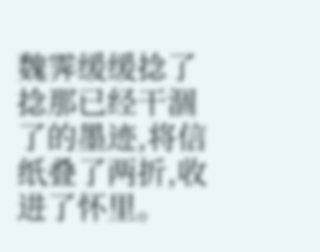魏霁缓缓捻了捻那已经干涸了的墨迹,将信纸叠了两折,收进了怀里。